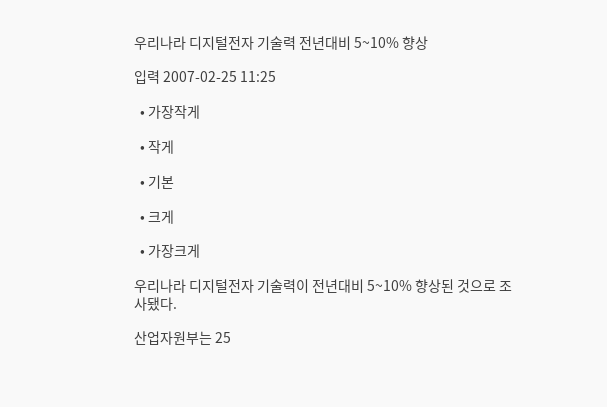우리나라 디지털전자 기술력 전년대비 5~10% 향상

입력 2007-02-25 11:25

  • 가장작게

  • 작게

  • 기본

  • 크게

  • 가장크게

우리나라 디지털전자 기술력이 전년대비 5~10% 향상된 것으로 조사됐다.

산업자원부는 25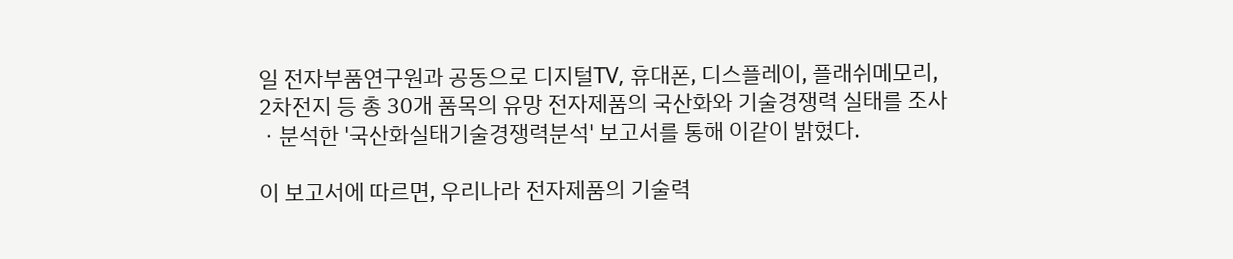일 전자부품연구원과 공동으로 디지털TV, 휴대폰, 디스플레이, 플래쉬메모리, 2차전지 등 총 30개 품목의 유망 전자제품의 국산화와 기술경쟁력 실태를 조사ㆍ분석한 '국산화실태기술경쟁력분석' 보고서를 통해 이같이 밝혔다.

이 보고서에 따르면, 우리나라 전자제품의 기술력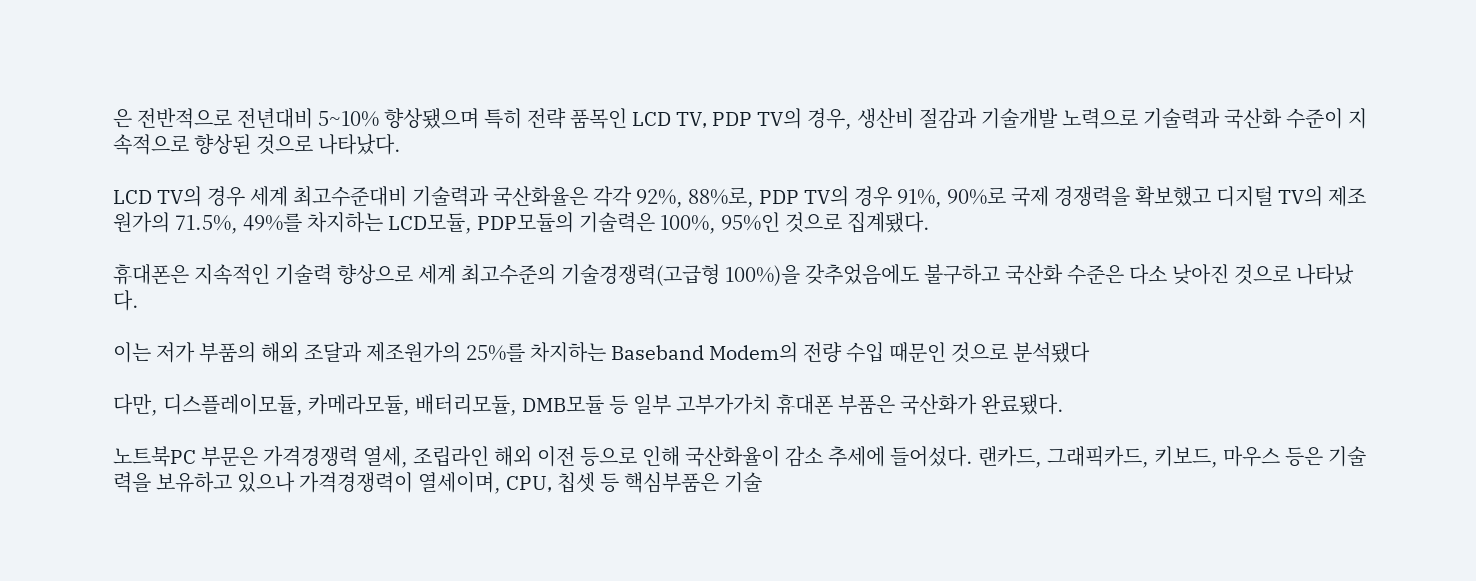은 전반적으로 전년대비 5~10% 향상됐으며 특히 전략 품목인 LCD TV, PDP TV의 경우, 생산비 절감과 기술개발 노력으로 기술력과 국산화 수준이 지속적으로 향상된 것으로 나타났다.

LCD TV의 경우 세계 최고수준대비 기술력과 국산화율은 각각 92%, 88%로, PDP TV의 경우 91%, 90%로 국제 경쟁력을 확보했고 디지털 TV의 제조원가의 71.5%, 49%를 차지하는 LCD모듈, PDP모듈의 기술력은 100%, 95%인 것으로 집계됐다.

휴대폰은 지속적인 기술력 향상으로 세계 최고수준의 기술경쟁력(고급형 100%)을 갖추었음에도 불구하고 국산화 수준은 다소 낮아진 것으로 나타났다.

이는 저가 부품의 해외 조달과 제조원가의 25%를 차지하는 Baseband Modem의 전량 수입 때문인 것으로 분석됐다

다만, 디스플레이모듈, 카메라모듈, 배터리모듈, DMB모듈 등 일부 고부가가치 휴대폰 부품은 국산화가 완료됐다.

노트북PC 부문은 가격경쟁력 열세, 조립라인 해외 이전 등으로 인해 국산화율이 감소 추세에 들어섰다. 랜카드, 그래픽카드, 키보드, 마우스 등은 기술력을 보유하고 있으나 가격경쟁력이 열세이며, CPU, 칩셋 등 핵심부품은 기술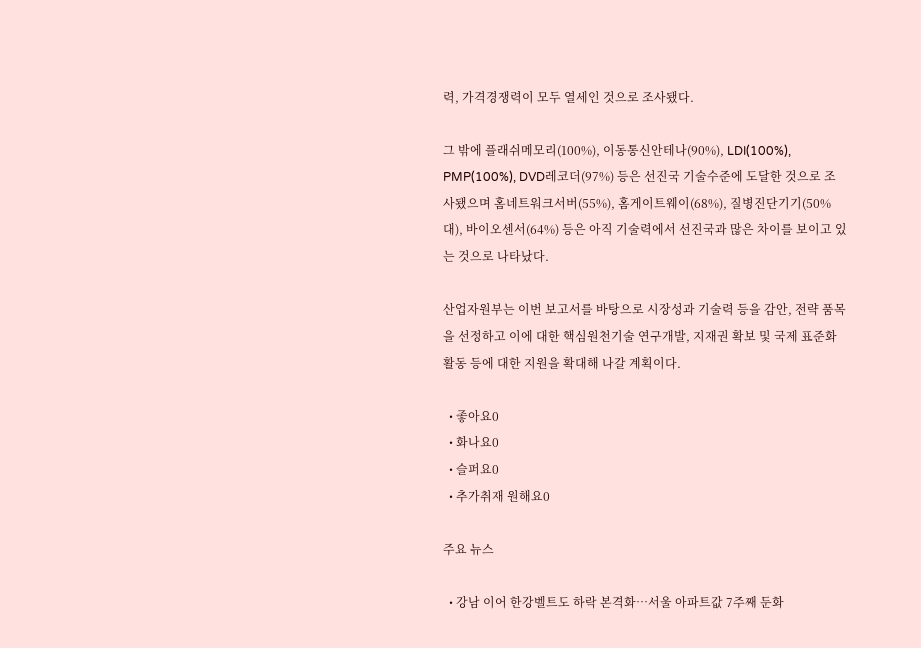력, 가격경쟁력이 모두 열세인 것으로 조사됐다.

그 밖에 플래쉬메모리(100%), 이동통신안테나(90%), LDI(100%), PMP(100%), DVD레코더(97%) 등은 선진국 기술수준에 도달한 것으로 조사됐으며 홈네트워크서버(55%), 홈게이트웨이(68%), 질병진단기기(50%대), 바이오센서(64%) 등은 아직 기술력에서 선진국과 많은 차이를 보이고 있는 것으로 나타났다.

산업자원부는 이번 보고서를 바탕으로 시장성과 기술력 등을 감안, 전략 품목을 선정하고 이에 대한 핵심원천기술 연구개발, 지재권 확보 및 국제 표준화 활동 등에 대한 지원을 확대해 나갈 계획이다.

  • 좋아요0
  • 화나요0
  • 슬퍼요0
  • 추가취재 원해요0

주요 뉴스

  • 강남 이어 한강벨트도 하락 본격화⋯서울 아파트값 7주째 둔화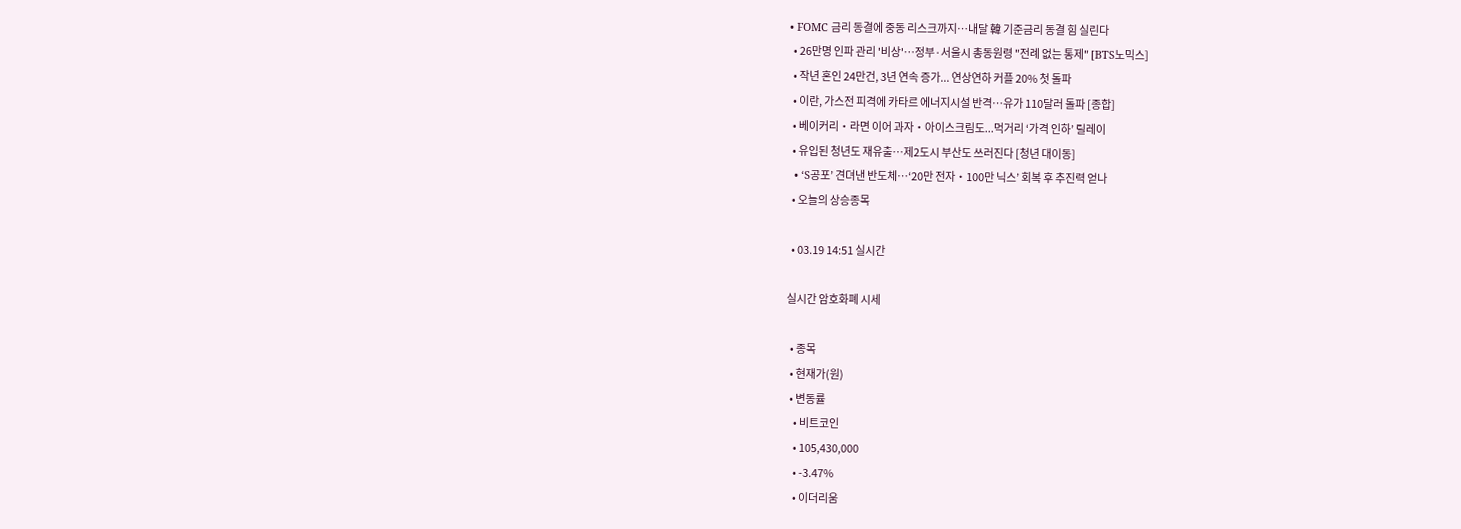• FOMC 금리 동결에 중동 리스크까지…내달 韓 기준금리 동결 힘 실린다
  • 26만명 인파 관리 '비상'…정부·서울시 총동원령 "전례 없는 통제" [BTS노믹스]
  • 작년 혼인 24만건, 3년 연속 증가... 연상연하 커플 20% 첫 돌파
  • 이란, 가스전 피격에 카타르 에너지시설 반격⋯유가 110달러 돌파 [종합]
  • 베이커리‧라면 이어 과자‧아이스크림도...먹거리 ‘가격 인하’ 릴레이
  • 유입된 청년도 재유출…제2도시 부산도 쓰러진다 [청년 대이동]
  • ‘S공포’ 견뎌낸 반도체…‘20만 전자‧100만 닉스’ 회복 후 추진력 얻나
  • 오늘의 상승종목

  • 03.19 14:51 실시간

실시간 암호화폐 시세

  • 종목
  • 현재가(원)
  • 변동률
    • 비트코인
    • 105,430,000
    • -3.47%
    • 이더리움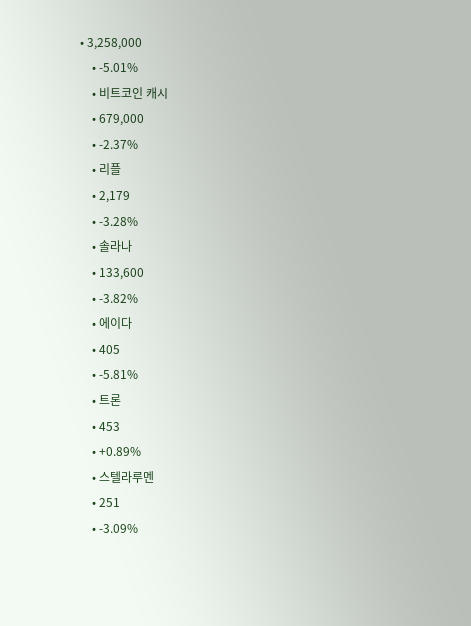• 3,258,000
    • -5.01%
    • 비트코인 캐시
    • 679,000
    • -2.37%
    • 리플
    • 2,179
    • -3.28%
    • 솔라나
    • 133,600
    • -3.82%
    • 에이다
    • 405
    • -5.81%
    • 트론
    • 453
    • +0.89%
    • 스텔라루멘
    • 251
    • -3.09%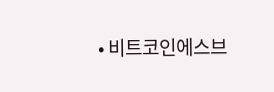• 비트코인에스브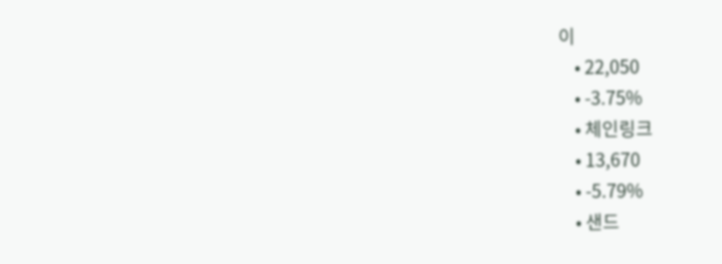이
    • 22,050
    • -3.75%
    • 체인링크
    • 13,670
    • -5.79%
    • 샌드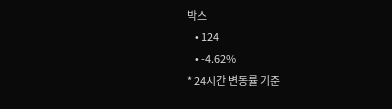박스
    • 124
    • -4.62%
* 24시간 변동률 기준